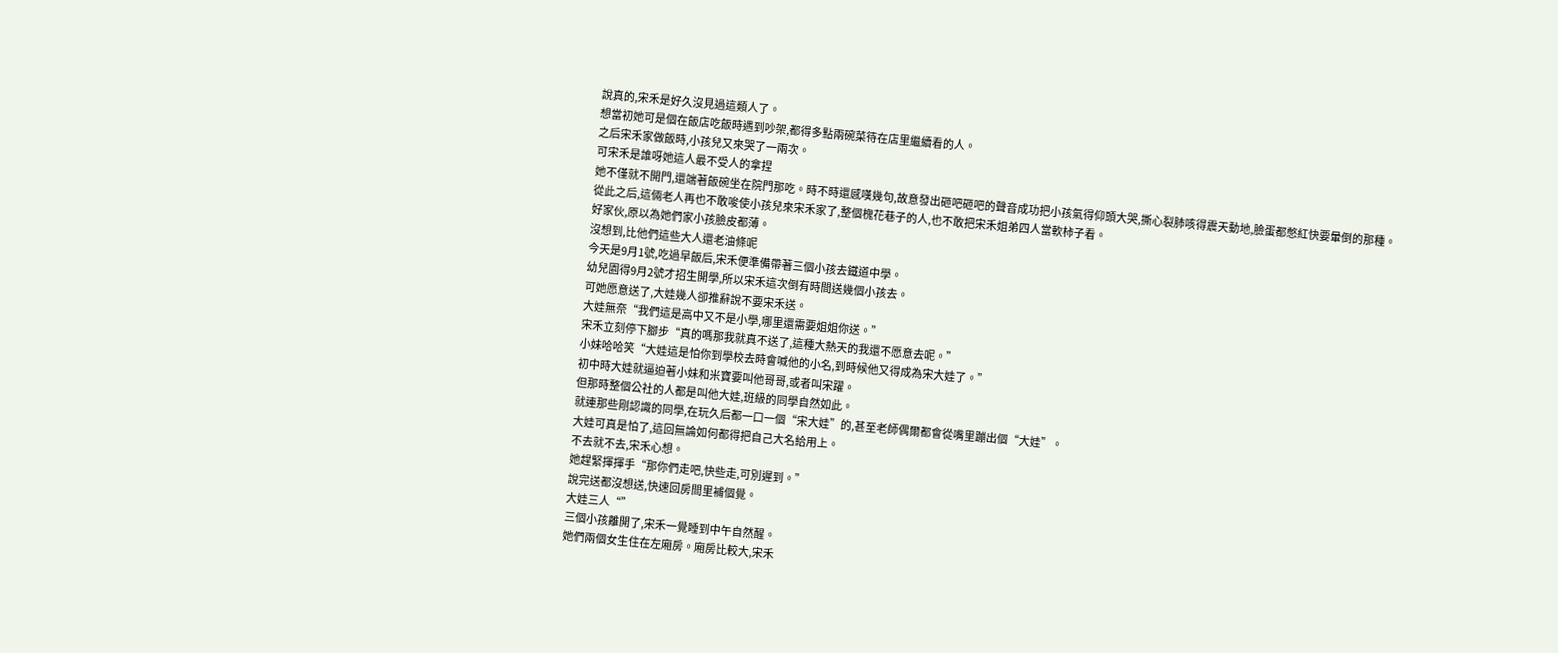說真的,宋禾是好久沒見過這類人了。
想當初她可是個在飯店吃飯時遇到吵架,都得多點兩碗菜待在店里繼續看的人。
之后宋禾家做飯時,小孩兒又來哭了一兩次。
可宋禾是誰呀她這人最不受人的拿捏
她不僅就不開門,還端著飯碗坐在院門那吃。時不時還感嘆幾句,故意發出砸吧砸吧的聲音成功把小孩氣得仰頭大哭,撕心裂肺咳得震天動地,臉蛋都憋紅快要暈倒的那種。
從此之后,這倆老人再也不敢唆使小孩兒來宋禾家了,整個槐花巷子的人,也不敢把宋禾姐弟四人當軟柿子看。
好家伙,原以為她們家小孩臉皮都薄。
沒想到,比他們這些大人還老油條呢
今天是9月1號,吃過早飯后,宋禾便準備帶著三個小孩去鐵道中學。
幼兒園得9月2號才招生開學,所以宋禾這次倒有時間送幾個小孩去。
可她愿意送了,大娃幾人卻推辭說不要宋禾送。
大娃無奈“我們這是高中又不是小學,哪里還需要姐姐你送。”
宋禾立刻停下腳步“真的嗎那我就真不送了,這種大熱天的我還不愿意去呢。”
小妹哈哈笑“大娃這是怕你到學校去時會喊他的小名,到時候他又得成為宋大娃了。”
初中時大娃就逼迫著小妹和米寶要叫他哥哥,或者叫宋躍。
但那時整個公社的人都是叫他大娃,班級的同學自然如此。
就連那些剛認識的同學,在玩久后都一口一個“宋大娃”的,甚至老師偶爾都會從嘴里蹦出個“大娃”。
大娃可真是怕了,這回無論如何都得把自己大名給用上。
不去就不去,宋禾心想。
她趕緊揮揮手“那你們走吧,快些走,可別遲到。”
說完送都沒想送,快速回房間里補個覺。
大娃三人“”
三個小孩離開了,宋禾一覺睡到中午自然醒。
她們兩個女生住在左廂房。廂房比較大,宋禾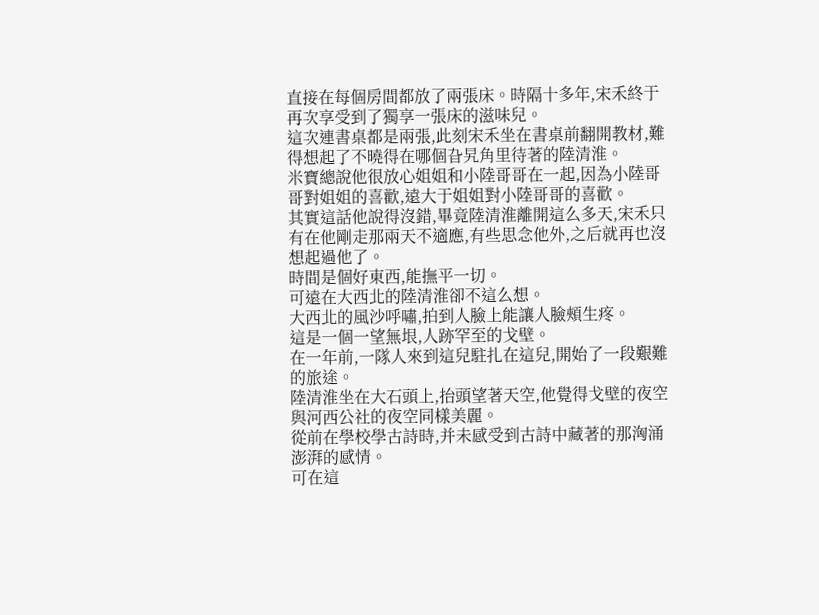直接在每個房間都放了兩張床。時隔十多年,宋禾終于再次享受到了獨享一張床的滋味兒。
這次連書桌都是兩張,此刻宋禾坐在書桌前翻開教材,難得想起了不曉得在哪個旮旯角里待著的陸清淮。
米寶總說他很放心姐姐和小陸哥哥在一起,因為小陸哥哥對姐姐的喜歡,遠大于姐姐對小陸哥哥的喜歡。
其實這話他說得沒錯,畢竟陸清淮離開這么多天,宋禾只有在他剛走那兩天不適應,有些思念他外,之后就再也沒想起過他了。
時間是個好東西,能撫平一切。
可遠在大西北的陸清淮卻不這么想。
大西北的風沙呼嘯,拍到人臉上能讓人臉頰生疼。
這是一個一望無垠,人跡罕至的戈壁。
在一年前,一隊人來到這兒駐扎在這兒,開始了一段艱難的旅途。
陸清淮坐在大石頭上,抬頭望著天空,他覺得戈壁的夜空與河西公社的夜空同樣美麗。
從前在學校學古詩時,并未感受到古詩中藏著的那洶涌澎湃的感情。
可在這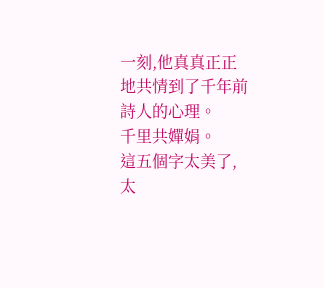一刻,他真真正正地共情到了千年前詩人的心理。
千里共嬋娟。
這五個字太美了,太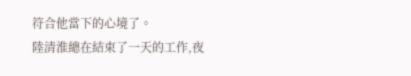符合他當下的心境了。
陸清淮總在結束了一天的工作,夜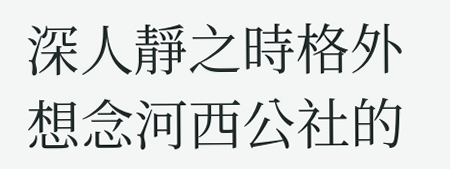深人靜之時格外想念河西公社的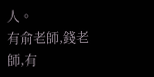人。
有俞老師,錢老師,有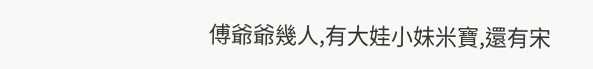傅爺爺幾人,有大娃小妹米寶,還有宋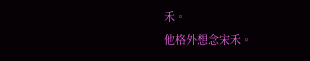禾。
他格外想念宋禾。